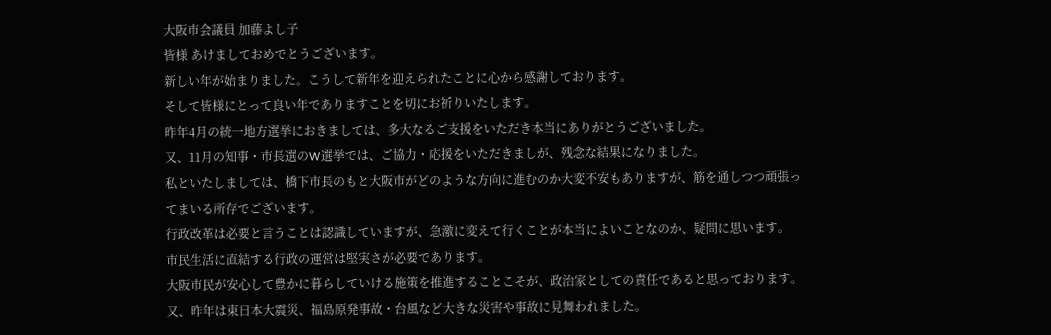大阪市会議員 加藤よし子
皆様 あけましておめでとうございます。
新しい年が始まりました。こうして新年を迎えられたことに心から感謝しております。
そして皆様にとって良い年でありますことを切にお祈りいたします。
昨年4月の統一地方選挙におきましては、多大なるご支援をいただき本当にありがとうございました。
又、11月の知事・市長選のW選挙では、ご協力・応援をいただきましが、残念な結果になりました。
私といたしましては、橋下市長のもと大阪市がどのような方向に進むのか大変不安もありますが、筋を通しつつ頑張ってまいる所存でございます。
行政改革は必要と言うことは認識していますが、急激に変えて行くことが本当によいことなのか、疑問に思います。
市民生活に直結する行政の運営は堅実さが必要であります。
大阪市民が安心して豊かに暮らしていける施策を推進することこそが、政治家としての責任であると思っております。
又、昨年は東日本大震災、福島原発事故・台風など大きな災害や事故に見舞われました。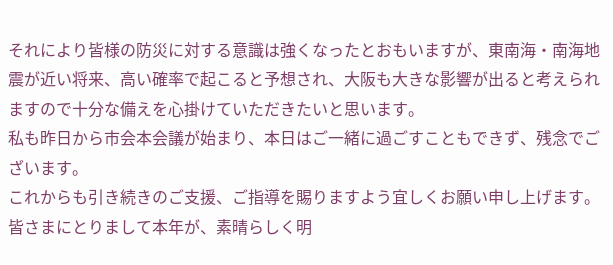それにより皆様の防災に対する意識は強くなったとおもいますが、東南海・南海地震が近い将来、高い確率で起こると予想され、大阪も大きな影響が出ると考えられますので十分な備えを心掛けていただきたいと思います。
私も昨日から市会本会議が始まり、本日はご一緒に過ごすこともできず、残念でございます。
これからも引き続きのご支援、ご指導を賜りますよう宜しくお願い申し上げます。
皆さまにとりまして本年が、素晴らしく明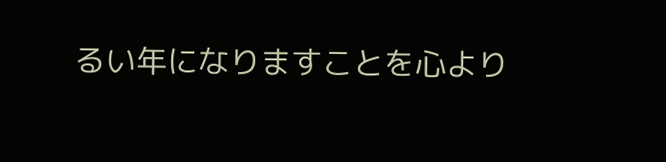るい年になりますことを心より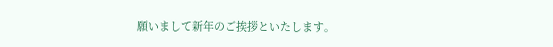願いまして新年のご挨拶といたします。